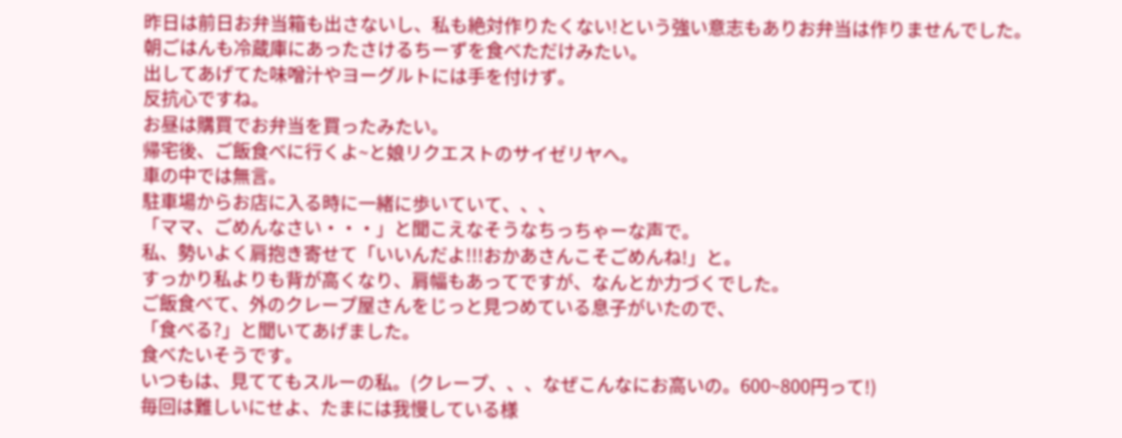昨日は前日お弁当箱も出さないし、私も絶対作りたくない!という強い意志もありお弁当は作りませんでした。
朝ごはんも冷蔵庫にあったさけるちーずを食べただけみたい。
出してあげてた味噌汁やヨーグルトには手を付けず。
反抗心ですね。
お昼は購買でお弁当を買ったみたい。
帰宅後、ご飯食べに行くよ~と娘リクエストのサイゼリヤへ。
車の中では無言。
駐車場からお店に入る時に一緒に歩いていて、、、
「ママ、ごめんなさい・・・」と聞こえなそうなちっちゃーな声で。
私、勢いよく肩抱き寄せて「いいんだよ!!!おかあさんこそごめんね!」と。
すっかり私よりも背が高くなり、肩幅もあってですが、なんとか力づくでした。
ご飯食べて、外のクレープ屋さんをじっと見つめている息子がいたので、
「食べる?」と聞いてあげました。
食べたいそうです。
いつもは、見ててもスルーの私。(クレープ、、、なぜこんなにお高いの。600~800円って!)
毎回は難しいにせよ、たまには我慢している様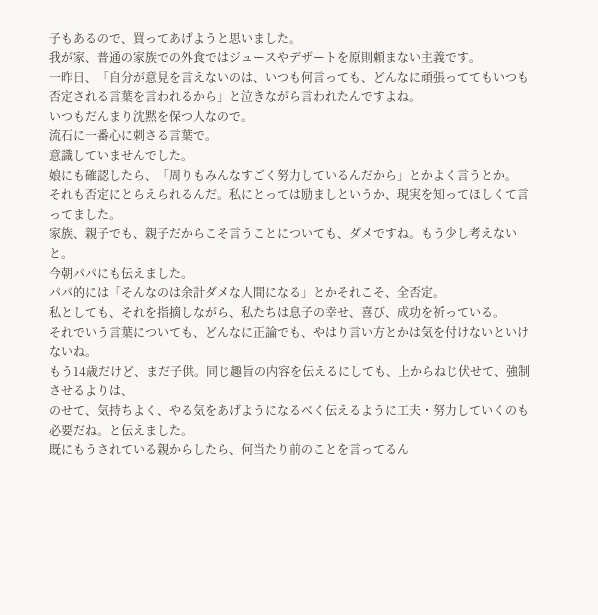子もあるので、買ってあげようと思いました。
我が家、普通の家族での外食ではジュースやデザートを原則頼まない主義です。
一昨日、「自分が意見を言えないのは、いつも何言っても、どんなに頑張っててもいつも否定される言葉を言われるから」と泣きながら言われたんですよね。
いつもだんまり沈黙を保つ人なので。
流石に一番心に刺さる言葉で。
意識していませんでした。
娘にも確認したら、「周りもみんなすごく努力しているんだから」とかよく言うとか。
それも否定にとらえられるんだ。私にとっては励ましというか、現実を知ってほしくて言ってました。
家族、親子でも、親子だからこそ言うことについても、ダメですね。もう少し考えないと。
今朝パパにも伝えました。
パパ的には「そんなのは余計ダメな人間になる」とかそれこそ、全否定。
私としても、それを指摘しながら、私たちは息子の幸せ、喜び、成功を祈っている。
それでいう言葉についても、どんなに正論でも、やはり言い方とかは気を付けないといけないね。
もう14歳だけど、まだ子供。同じ趣旨の内容を伝えるにしても、上からねじ伏せて、強制させるよりは、
のせて、気持ちよく、やる気をあげようになるべく伝えるように工夫・努力していくのも必要だね。と伝えました。
既にもうされている親からしたら、何当たり前のことを言ってるん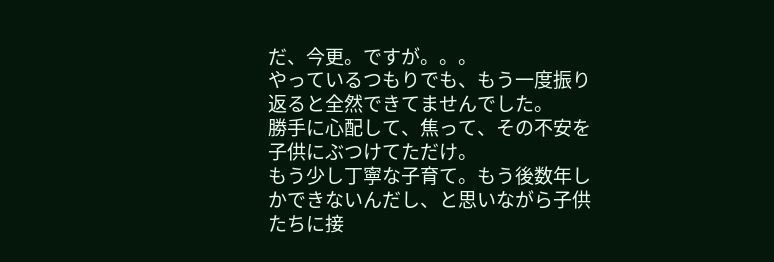だ、今更。ですが。。。
やっているつもりでも、もう一度振り返ると全然できてませんでした。
勝手に心配して、焦って、その不安を子供にぶつけてただけ。
もう少し丁寧な子育て。もう後数年しかできないんだし、と思いながら子供たちに接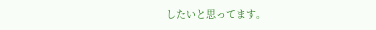したいと思ってます。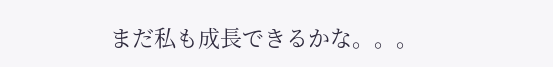まだ私も成長できるかな。。。